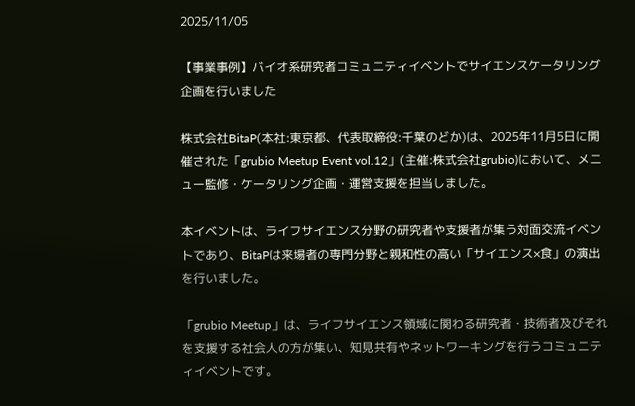2025/11/05

【事業事例】バイオ系研究者コミュニティイベントでサイエンスケータリング企画を行いました

株式会社BitaP(本社:東京都、代表取締役:千葉のどか)は、2025年11月5日に開催された「grubio Meetup Event vol.12」(主催:株式会社grubio)において、メニュー監修・ケータリング企画・運営支援を担当しました。

本イベントは、ライフサイエンス分野の研究者や支援者が集う対面交流イベントであり、BitaPは来場者の専門分野と親和性の高い「サイエンス×食」の演出を行いました。

「grubio Meetup」は、ライフサイエンス領域に関わる研究者・技術者及びそれを支援する社会人の方が集い、知見共有やネットワーキングを行うコミュニティイベントです。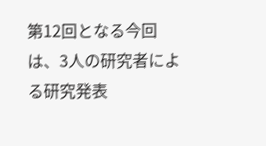第12回となる今回は、3人の研究者による研究発表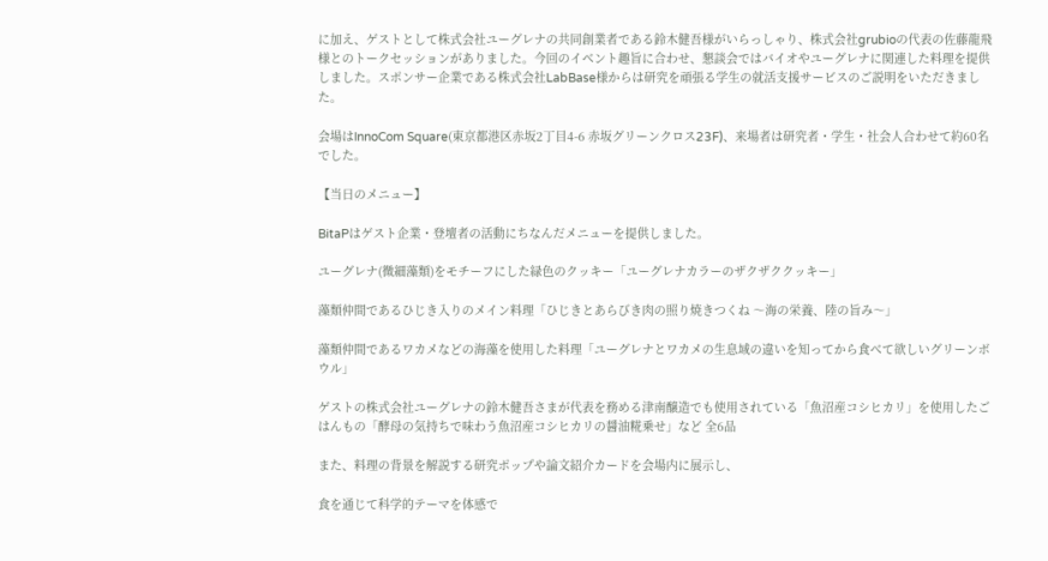に加え、ゲストとして株式会社ユーグレナの共同創業者である鈴木健吾様がいらっしゃり、株式会社grubioの代表の佐藤龍飛様とのトークセッションがありました。今回のイベント趣旨に合わせ、懇談会ではバイオやユーグレナに関連した料理を提供しました。スポンサー企業である株式会社LabBase様からは研究を頑張る学生の就活支援サービスのご説明をいただきました。

会場はInnoCom Square(東京都港区赤坂2丁目4-6 赤坂グリーンクロス23F)、来場者は研究者・学生・社会人合わせて約60名でした。

【当日のメニュー】

BitaPはゲスト企業・登壇者の活動にちなんだメニューを提供しました。

ユーグレナ(微細藻類)をモチーフにした緑色のクッキー「ユーグレナカラーのザクザククッキー」

藻類仲間であるひじき入りのメイン料理「ひじきとあらびき肉の照り焼きつくね 〜海の栄養、陸の旨み〜」

藻類仲間であるワカメなどの海藻を使用した料理「ユーグレナとワカメの生息域の違いを知ってから食べて欲しいグリーンボウル」

ゲストの株式会社ユーグレナの鈴木健吾さまが代表を務める津南醸造でも使用されている「魚沼産コシヒカリ」を使用したごはんもの「酵母の気持ちで味わう魚沼産コシヒカリの醤油糀乗せ」など 全6品

また、料理の背景を解説する研究ポップや論文紹介カードを会場内に展示し、

食を通じて科学的テーマを体感で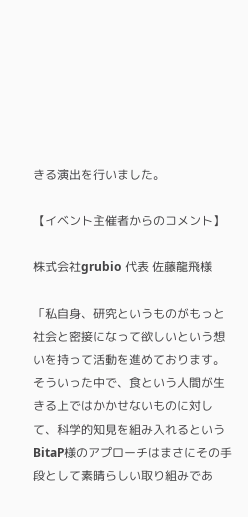きる演出を行いました。

【イベント主催者からのコメント】

株式会社grubio 代表 佐藤龍飛様

「私自身、研究というものがもっと社会と密接になって欲しいという想いを持って活動を進めております。そういった中で、食という人間が生きる上ではかかせないものに対して、科学的知見を組み入れるというBitaP様のアプローチはまさにその手段として素晴らしい取り組みであ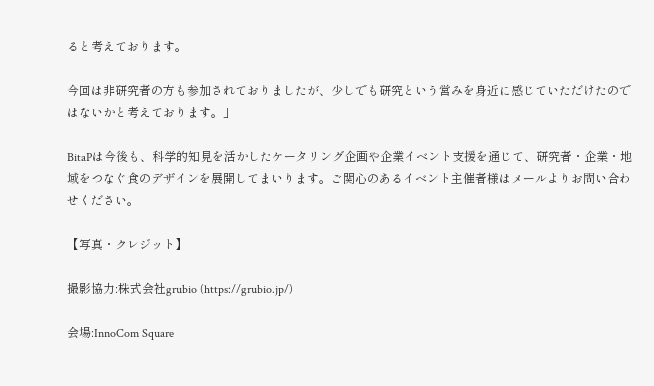ると考えております。

今回は非研究者の方も参加されておりましたが、少しでも研究という営みを身近に感じていただけたのではないかと考えております。」

BitaPは今後も、科学的知見を活かしたケータリング企画や企業イベント支援を通じて、研究者・企業・地域をつなぐ食のデザインを展開してまいります。ご関心のあるイベント主催者様はメールよりお問い合わせください。

【写真・クレジット】

撮影協力:株式会社grubio (https://grubio.jp/)

会場:InnoCom Square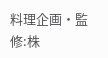料理企画・監修:株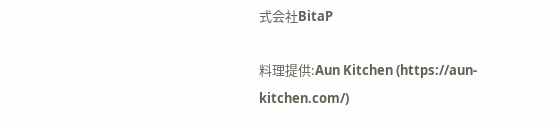式会社BitaP

料理提供:Aun Kitchen (https://aun-kitchen.com/)